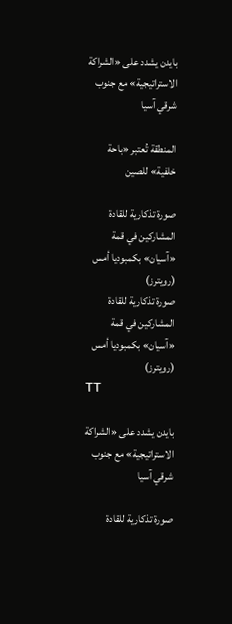بايدن يشدد على «الشراكة الاستراتيجية» مع جنوب شرقي آسيا

المنطقة تُعتبر «باحة خلفية» للصين

صورة تذكارية للقادة المشاركين في قمة «آسيان» بكمبوديا أمس (رويترز)
صورة تذكارية للقادة المشاركين في قمة «آسيان» بكمبوديا أمس (رويترز)
TT

بايدن يشدد على «الشراكة الاستراتيجية» مع جنوب شرقي آسيا

صورة تذكارية للقادة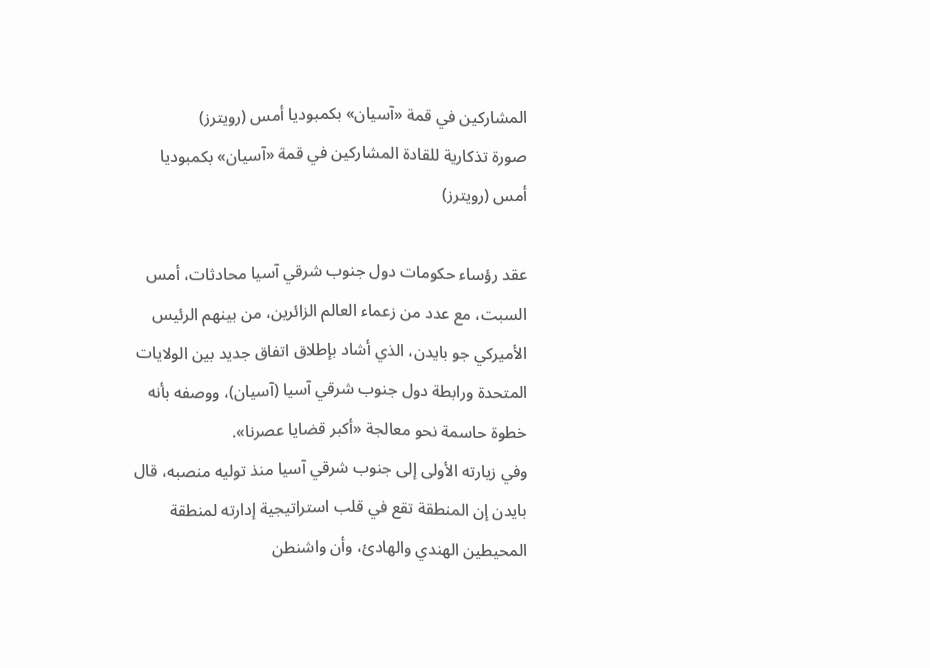المشاركين في قمة «آسيان» بكمبوديا أمس (رويترز)
صورة تذكارية للقادة المشاركين في قمة «آسيان» بكمبوديا أمس (رويترز)

عقد رؤساء حكومات دول جنوب شرقي آسيا محادثات، أمس السبت، مع عدد من زعماء العالم الزائرين، من بينهم الرئيس الأميركي جو بايدن، الذي أشاد بإطلاق اتفاق جديد بين الولايات المتحدة ورابطة دول جنوب شرقي آسيا (آسيان)، ووصفه بأنه خطوة حاسمة نحو معالجة «أكبر قضايا عصرنا».
وفي زيارته الأولى إلى جنوب شرقي آسيا منذ توليه منصبه، قال بايدن إن المنطقة تقع في قلب استراتيجية إدارته لمنطقة المحيطين الهندي والهادئ، وأن واشنطن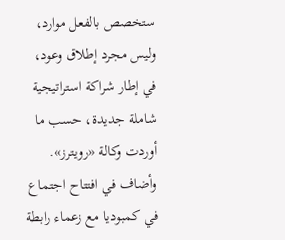ستخصص بالفعل موارد، وليس مجرد إطلاق وعود، في إطار شراكة استراتيجية شاملة جديدة، حسب ما أوردت وكالة «رويترز». وأضاف في افتتاح اجتماع في كمبوديا مع زعماء رابطة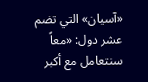«آسيان» التي تضم عشر دول: «معاً سنتعامل مع أكبر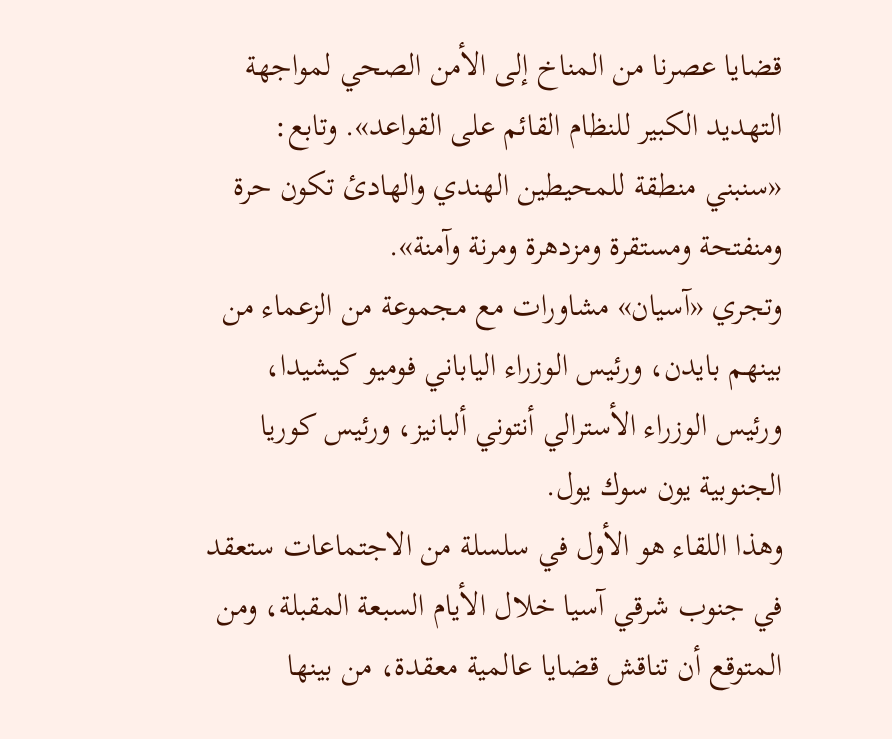قضايا عصرنا من المناخ إلى الأمن الصحي لمواجهة التهديد الكبير للنظام القائم على القواعد». وتابع: «سنبني منطقة للمحيطين الهندي والهادئ تكون حرة ومنفتحة ومستقرة ومزدهرة ومرنة وآمنة».
وتجري «آسيان» مشاورات مع مجموعة من الزعماء من بينهم بايدن، ورئيس الوزراء الياباني فوميو كيشيدا، ورئيس الوزراء الأسترالي أنتوني ألبانيز، ورئيس كوريا الجنوبية يون سوك يول.
وهذا اللقاء هو الأول في سلسلة من الاجتماعات ستعقد في جنوب شرقي آسيا خلال الأيام السبعة المقبلة، ومن المتوقع أن تناقش قضايا عالمية معقدة، من بينها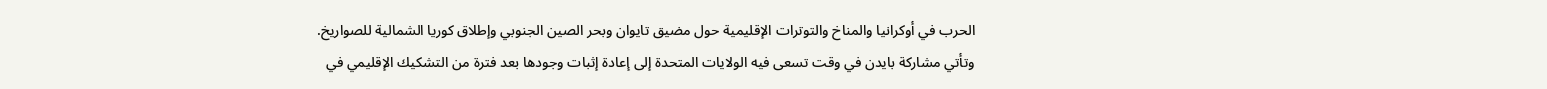الحرب في أوكرانيا والمناخ والتوترات الإقليمية حول مضيق تايوان وبحر الصين الجنوبي وإطلاق كوريا الشمالية للصواريخ.
وتأتي مشاركة بايدن في وقت تسعى فيه الولايات المتحدة إلى إعادة إثبات وجودها بعد فترة من التشكيك الإقليمي في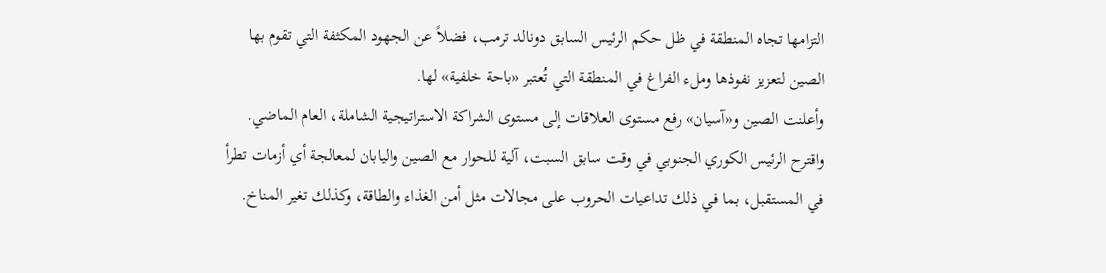التزامها تجاه المنطقة في ظل حكم الرئيس السابق دونالد ترمب، فضلاً عن الجهود المكثفة التي تقوم بها الصين لتعزيز نفوذها وملء الفراغ في المنطقة التي تُعتبر «باحة خلفية» لها.
وأعلنت الصين و«آسيان» رفع مستوى العلاقات إلى مستوى الشراكة الاستراتيجية الشاملة، العام الماضي.
واقترح الرئيس الكوري الجنوبي في وقت سابق السبت، آلية للحوار مع الصين واليابان لمعالجة أي أزمات تطرأ في المستقبل، بما في ذلك تداعيات الحروب على مجالات مثل أمن الغذاء والطاقة، وكذلك تغير المناخ.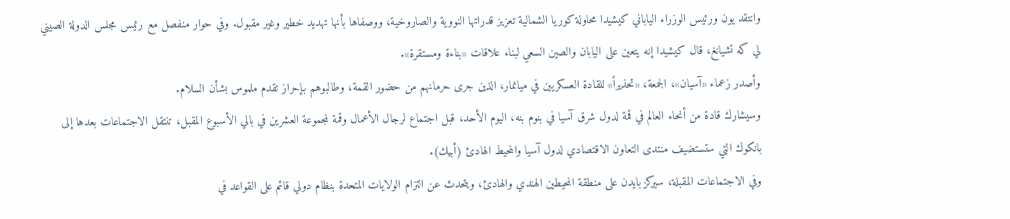وانتقد يون ورئيس الوزراء الياباني كيشيدا محاولة كوريا الشمالية تعزيز قدراتها النووية والصاروخية، ووصفاها بأنها تهديد خطير وغير مقبول. وفي حوار منفصل مع رئيس مجلس الدولة الصيني لي كه تشيانغ، قال كيشيدا إنه يتعين على اليابان والصين السعي لبناء علاقات «بناءة ومستقرة».
وأصدر زعماء «آسيان»، الجمعة، «تحذيراً» للقادة العسكريين في ميانمار، الذين جرى حرمانهم من حضور القمة، وطالبوهم بإحراز تقدم ملموس بشأن السلام.
وسيشارك قادة من أنحاء العالم في قمة لدول شرق آسيا في بنوم بنه، اليوم الأحد، قبل اجتماع لرجال الأعمال وقمة لمجموعة العشرين في بالي الأسبوع المقبل، تنتقل الاجتماعات بعدها إلى بانكوك التي ستستضيف منتدى التعاون الاقتصادي لدول آسيا والمحيط الهادئ (أبيك).
وفي الاجتماعات المقبلة، سيركز بايدن على منطقة المحيطين الهندي والهادئ، ويتحدث عن التزام الولايات المتحدة بنظام دولي قائم على القواعد في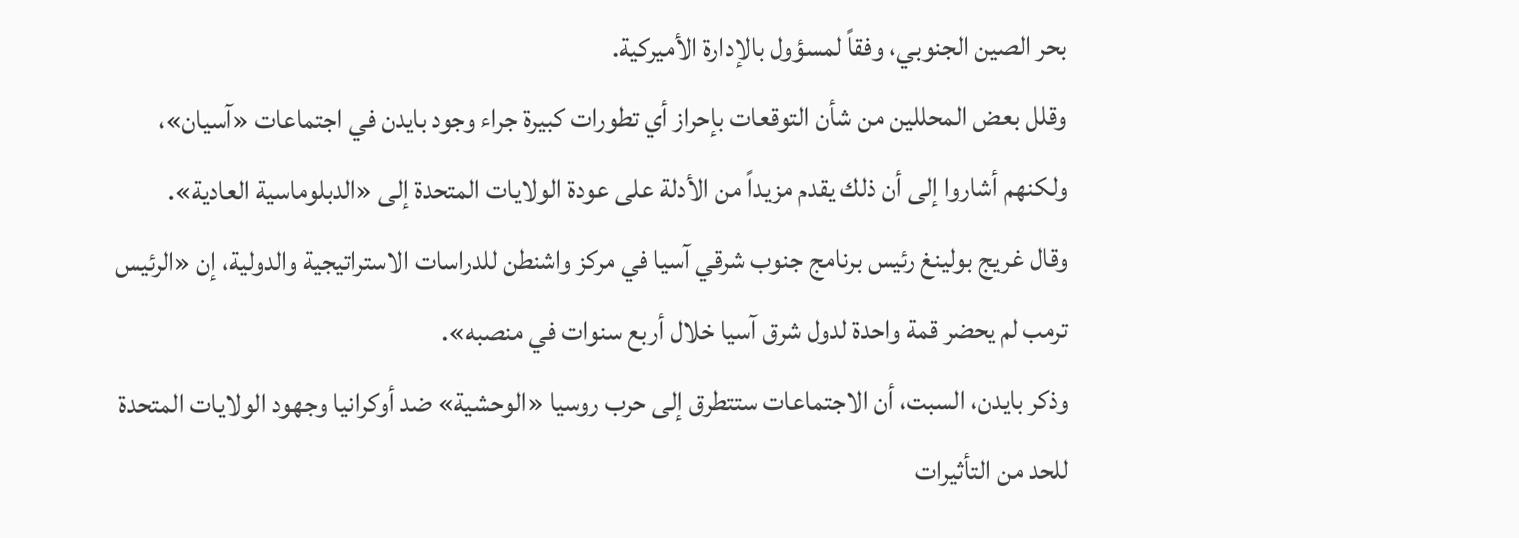بحر الصين الجنوبي، وفقاً لمسؤول بالإدارة الأميركية.
وقلل بعض المحللين من شأن التوقعات بإحراز أي تطورات كبيرة جراء وجود بايدن في اجتماعات «آسيان»، ولكنهم أشاروا إلى أن ذلك يقدم مزيداً من الأدلة على عودة الولايات المتحدة إلى «الدبلوماسية العادية».
وقال غريج بولينغ رئيس برنامج جنوب شرقي آسيا في مركز واشنطن للدراسات الاستراتيجية والدولية، إن «الرئيس ترمب لم يحضر قمة واحدة لدول شرق آسيا خلال أربع سنوات في منصبه».
وذكر بايدن، السبت، أن الاجتماعات ستتطرق إلى حرب روسيا «الوحشية» ضد أوكرانيا وجهود الولايات المتحدة للحد من التأثيرات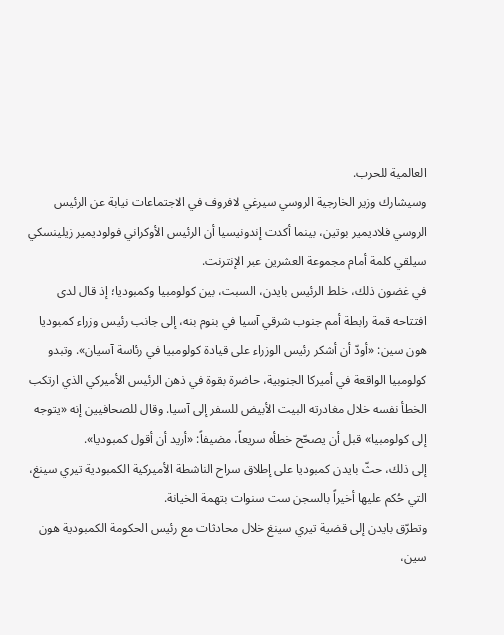العالمية للحرب.
وسيشارك وزير الخارجية الروسي سيرغي لافروف في الاجتماعات نيابة عن الرئيس الروسي فلاديمير بوتين، بينما أكدت إندونيسيا أن الرئيس الأوكراني فولوديمير زيلينسكي سيلقي كلمة أمام مجموعة العشرين عبر الإنترنت.
في غضون ذلك، خلط الرئيس بايدن، السبت، بين كولومبيا وكمبوديا؛ إذ قال لدى افتتاحه قمة رابطة أمم جنوب شرقي آسيا في بنوم بنه، إلى جانب رئيس وزراء كمبوديا هون سين: «أودّ أن أشكر رئيس الوزراء على قيادة كولومبيا في رئاسة آسيان». وتبدو كولومبيا الواقعة في أميركا الجنوبية، حاضرة بقوة في ذهن الرئيس الأميركي الذي ارتكب الخطأ نفسه خلال مغادرته البيت الأبيض للسفر إلى آسيا. وقال للصحافيين إنه «يتوجه إلى كولومبيا» قبل أن يصحّح خطأه سريعاً، مضيفاً: «أريد أن أقول كمبوديا».
إلى ذلك، حثّ بايدن كمبوديا على إطلاق سراح الناشطة الأميركية الكمبودية تيري سينغ، التي حُكم عليها أخيراً بالسجن ست سنوات بتهمة الخيانة.
وتطرّق بايدن إلى قضية تيري سينغ خلال محادثات مع رئيس الحكومة الكمبودية هون سين،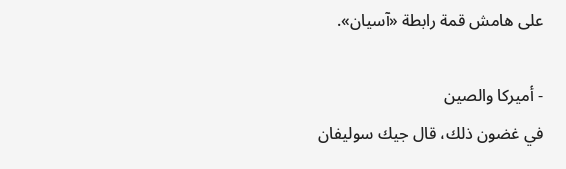على هامش قمة رابطة «آسيان».

- أميركا والصين
في غضون ذلك، قال جيك سوليفان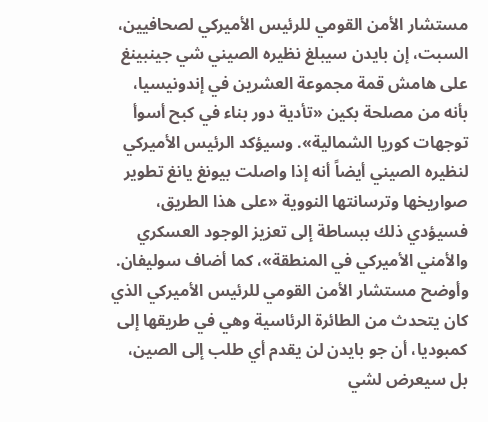مستشار الأمن القومي للرئيس الأميركي لصحافيين، السبت، إن بايدن سيبلغ نظيره الصيني شي جينبينغ على هامش قمة مجموعة العشرين في إندونيسيا، بأنه من مصلحة بكين «تأدية دور بناء في كبح أسوأ توجهات كوريا الشمالية». وسيؤكد الرئيس الأميركي لنظيره الصيني أيضاً أنه إذا واصلت بيونغ يانغ تطوير صواريخها وترسانتها النووية «على هذا الطريق، فسيؤدي ذلك ببساطة إلى تعزيز الوجود العسكري والأمني الأميركي في المنطقة»، كما أضاف سوليفان.
وأوضح مستشار الأمن القومي للرئيس الأميركي الذي كان يتحدث من الطائرة الرئاسية وهي في طريقها إلى كمبوديا، أن جو بايدن لن يقدم أي طلب إلى الصين، بل سيعرض لشي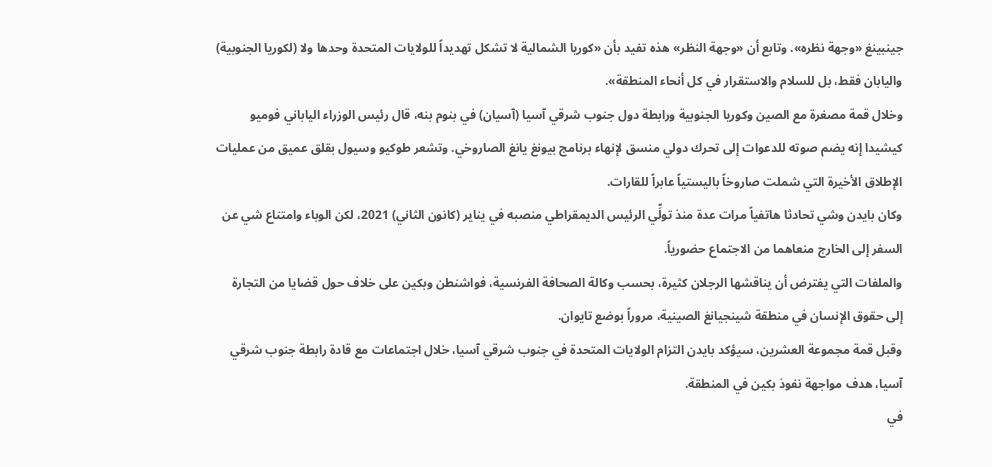جينبينغ «وجهة نظره». وتابع أن «وجهة النظر» هذه تفيد بأن «كوريا الشمالية لا تشكل تهديداً للولايات المتحدة وحدها ولا (لكوريا الجنوبية) واليابان فقط، بل للسلام والاستقرار في كل أنحاء المنطقة».
وخلال قمة مصغرة مع الصين وكوريا الجنوبية ورابطة دول جنوب شرقي آسيا (آسيان) في بنوم بنه، قال رئيس الوزراء الياباني فوميو كيشيدا إنه يضم صوته للدعوات إلى تحرك دولي منسق لإنهاء برنامج بيونغ يانغ الصاروخي. وتشعر طوكيو وسيول بقلق عميق من عمليات الإطلاق الأخيرة التي شملت صاروخاً باليستياً عابراً للقارات.
وكان بايدن وشي تحادثا هاتفياً مرات عدة منذ تولِّي الرئيس الديمقراطي منصبه في يناير (كانون الثاني) 2021، لكن الوباء وامتناع شي عن السفر إلى الخارج منعاهما من الاجتماع حضورياً.
والملفات التي يفترض أن يناقشها الرجلان كثيرة، بحسب وكالة الصحافة الفرنسية، فواشنطن وبكين على خلاف حول قضايا من التجارة إلى حقوق الإنسان في منطقة شينجيانغ الصينية، مروراً بوضع تايوان.
وقبل قمة مجموعة العشرين، سيؤكد بايدن التزام الولايات المتحدة في جنوب شرقي آسيا، خلال اجتماعات مع قادة رابطة جنوب شرقي آسيا، هدف مواجهة نفوذ بكين في المنطقة.
في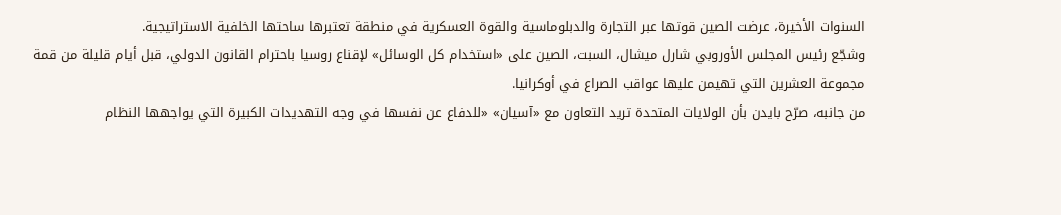السنوات الأخيرة، عرضت الصين قوتها عبر التجارة والدبلوماسية والقوة العسكرية في منطقة تعتبرها ساحتها الخلفية الاستراتيجية.
وشجّع رئيس المجلس الأوروبي شارل ميشال، السبت، الصين على «استخدام كل الوسائل» لإقناع روسيا باحترام القانون الدولي، قبل أيام قليلة من قمة مجموعة العشرين التي تهيمن عليها عواقب الصراع في أوكرانيا.
من جانبه، صرّح بايدن بأن الولايات المتحدة تريد التعاون مع «آسيان» «للدفاع عن نفسها في وجه التهديدات الكبيرة التي يواجهها النظام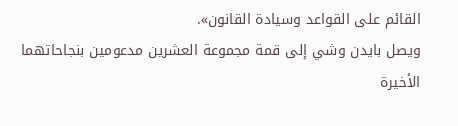القائم على القواعد وسيادة القانون».
ويصل بايدن وشي إلى قمة مجموعة العشرين مدعومين بنجاحاتهما الأخيرة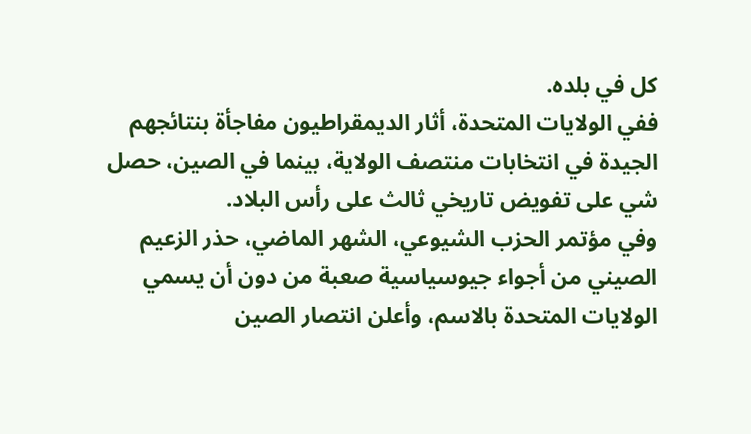كل في بلده.
ففي الولايات المتحدة، أثار الديمقراطيون مفاجأة بنتائجهم الجيدة في انتخابات منتصف الولاية، بينما في الصين، حصل شي على تفويض تاريخي ثالث على رأس البلاد.
وفي مؤتمر الحزب الشيوعي، الشهر الماضي، حذر الزعيم الصيني من أجواء جيوسياسية صعبة من دون أن يسمي الولايات المتحدة بالاسم، وأعلن انتصار الصين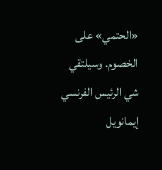«الحتمي» على الخصوم. وسيلتقي شي الرئيس الفرنسي إيمانويل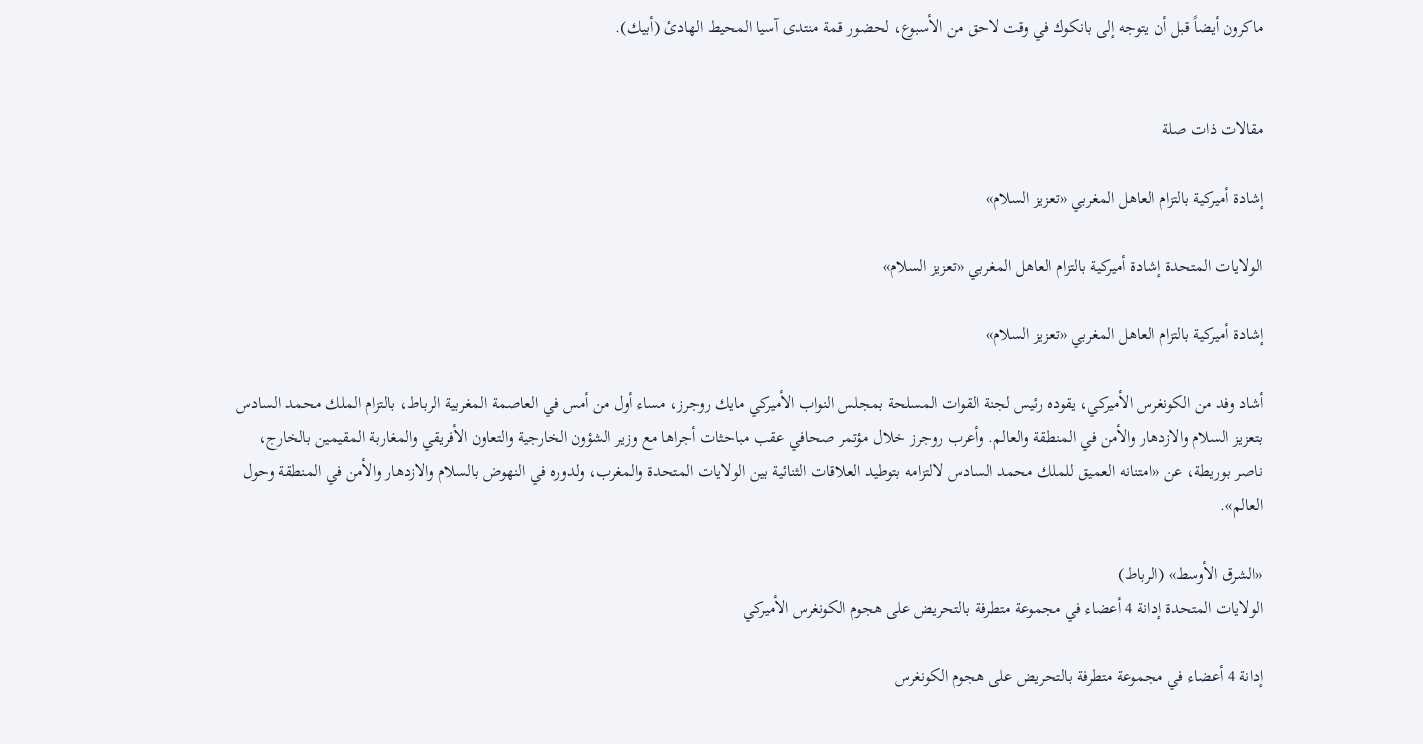ماكرون أيضاً قبل أن يتوجه إلى بانكوك في وقت لاحق من الأسبوع، لحضور قمة منتدى آسيا المحيط الهادئ (أبيك).


مقالات ذات صلة

إشادة أميركية بالتزام العاهل المغربي «تعزيز السلام»

الولايات المتحدة إشادة أميركية بالتزام العاهل المغربي «تعزيز السلام»

إشادة أميركية بالتزام العاهل المغربي «تعزيز السلام»

أشاد وفد من الكونغرس الأميركي، يقوده رئيس لجنة القوات المسلحة بمجلس النواب الأميركي مايك روجرز، مساء أول من أمس في العاصمة المغربية الرباط، بالتزام الملك محمد السادس بتعزيز السلام والازدهار والأمن في المنطقة والعالم. وأعرب روجرز خلال مؤتمر صحافي عقب مباحثات أجراها مع وزير الشؤون الخارجية والتعاون الأفريقي والمغاربة المقيمين بالخارج، ناصر بوريطة، عن «امتنانه العميق للملك محمد السادس لالتزامه بتوطيد العلاقات الثنائية بين الولايات المتحدة والمغرب، ولدوره في النهوض بالسلام والازدهار والأمن في المنطقة وحول العالم».

«الشرق الأوسط» (الرباط)
الولايات المتحدة إدانة 4 أعضاء في مجموعة متطرفة بالتحريض على هجوم الكونغرس الأميركي

إدانة 4 أعضاء في مجموعة متطرفة بالتحريض على هجوم الكونغرس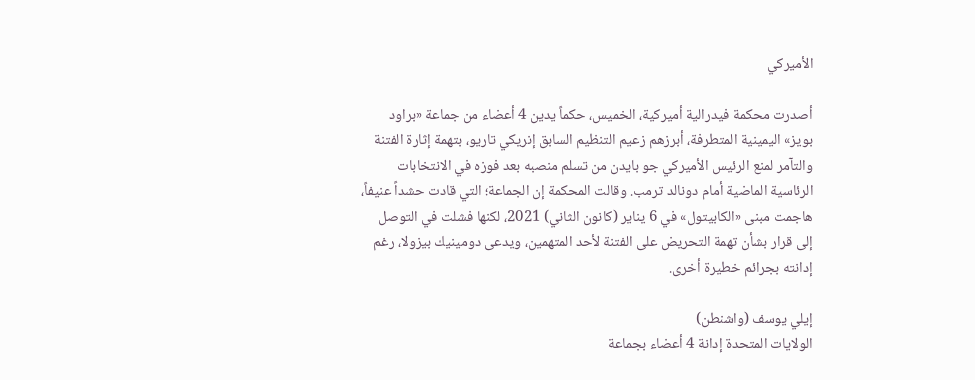الأميركي

أصدرت محكمة فيدرالية أميركية، الخميس، حكماً يدين 4 أعضاء من جماعة «براود بويز» اليمينية المتطرفة، أبرزهم زعيم التنظيم السابق إنريكي تاريو، بتهمة إثارة الفتنة والتآمر لمنع الرئيس الأميركي جو بايدن من تسلم منصبه بعد فوزه في الانتخابات الرئاسية الماضية أمام دونالد ترمب. وقالت المحكمة إن الجماعة؛ التي قادت حشداً عنيفاً، هاجمت مبنى «الكابيتول» في 6 يناير (كانون الثاني) 2021، لكنها فشلت في التوصل إلى قرار بشأن تهمة التحريض على الفتنة لأحد المتهمين، ويدعى دومينيك بيزولا، رغم إدانته بجرائم خطيرة أخرى.

إيلي يوسف (واشنطن)
الولايات المتحدة إدانة 4 أعضاء بجماعة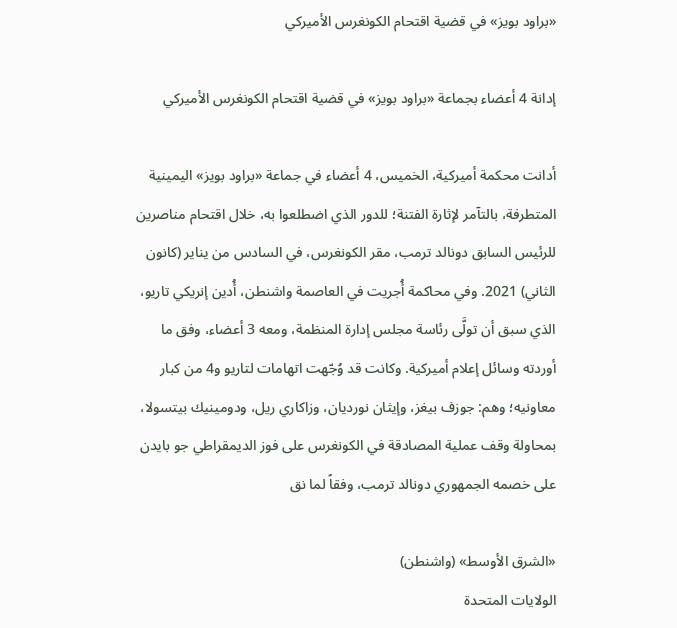«براود بويز» في قضية اقتحام الكونغرس الأميركي

إدانة 4 أعضاء بجماعة «براود بويز» في قضية اقتحام الكونغرس الأميركي

أدانت محكمة أميركية، الخميس، 4 أعضاء في جماعة «براود بويز» اليمينية المتطرفة، بالتآمر لإثارة الفتنة؛ للدور الذي اضطلعوا به، خلال اقتحام مناصرين للرئيس السابق دونالد ترمب، مقر الكونغرس، في السادس من يناير (كانون الثاني) 2021. وفي محاكمة أُجريت في العاصمة واشنطن، أُدين إنريكي تاريو، الذي سبق أن تولَّى رئاسة مجلس إدارة المنظمة، ومعه 3 أعضاء، وفق ما أوردته وسائل إعلام أميركية. وكانت قد وُجّهت اتهامات لتاريو و4 من كبار معاونيه؛ وهم: جوزف بيغز، وإيثان نورديان، وزاكاري ريل، ودومينيك بيتسولا، بمحاولة وقف عملية المصادقة في الكونغرس على فوز الديمقراطي جو بايدن على خصمه الجمهوري دونالد ترمب، وفقاً لما نق

«الشرق الأوسط» (واشنطن)
الولايات المتحدة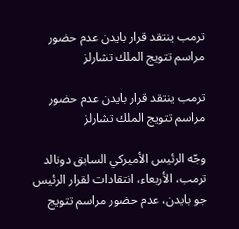ترمب ينتقد قرار بايدن عدم حضور مراسم تتويج الملك تشارلز

ترمب ينتقد قرار بايدن عدم حضور مراسم تتويج الملك تشارلز

وجّه الرئيس الأميركي السابق دونالد ترمب، الأربعاء، انتقادات لقرار الرئيس جو بايدن، عدم حضور مراسم تتويج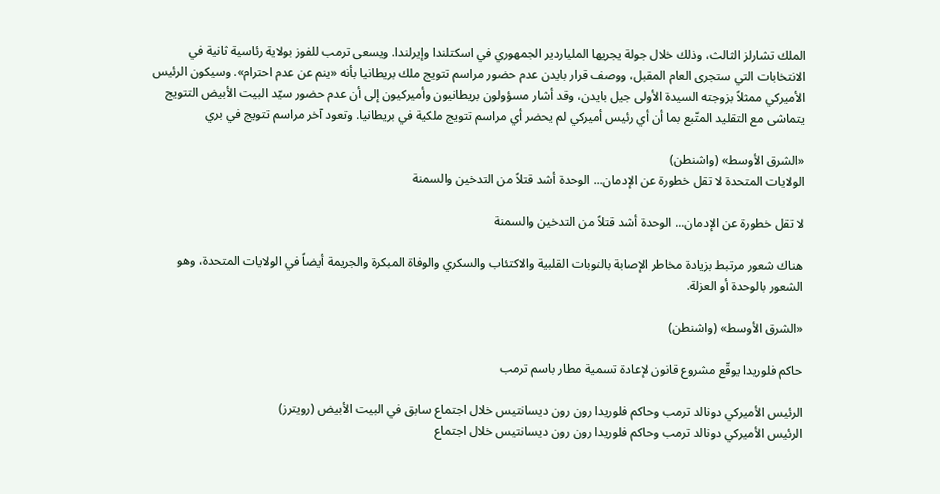الملك تشارلز الثالث، وذلك خلال جولة يجريها الملياردير الجمهوري في اسكتلندا وإيرلندا. ويسعى ترمب للفوز بولاية رئاسية ثانية في الانتخابات التي ستجرى العام المقبل، ووصف قرار بايدن عدم حضور مراسم تتويج ملك بريطانيا بأنه «ينم عن عدم احترام». وسيكون الرئيس الأميركي ممثلاً بزوجته السيدة الأولى جيل بايدن، وقد أشار مسؤولون بريطانيون وأميركيون إلى أن عدم حضور سيّد البيت الأبيض التتويج يتماشى مع التقليد المتّبع بما أن أي رئيس أميركي لم يحضر أي مراسم تتويج ملكية في بريطانيا. وتعود آخر مراسم تتويج في بري

«الشرق الأوسط» (واشنطن)
الولايات المتحدة لا تقل خطورة عن الإدمان... الوحدة أشد قتلاً من التدخين والسمنة

لا تقل خطورة عن الإدمان... الوحدة أشد قتلاً من التدخين والسمنة

هناك شعور مرتبط بزيادة مخاطر الإصابة بالنوبات القلبية والاكتئاب والسكري والوفاة المبكرة والجريمة أيضاً في الولايات المتحدة، وهو الشعور بالوحدة أو العزلة.

«الشرق الأوسط» (واشنطن)

حاكم فلوريدا يوقّع مشروع قانون لإعادة تسمية مطار باسم ترمب

الرئيس الأميركي دونالد ترمب وحاكم فلوريدا رون رون ديسانتيس خلال اجتماع سابق في البيت الأبيض (رويترز)
الرئيس الأميركي دونالد ترمب وحاكم فلوريدا رون رون ديسانتيس خلال اجتماع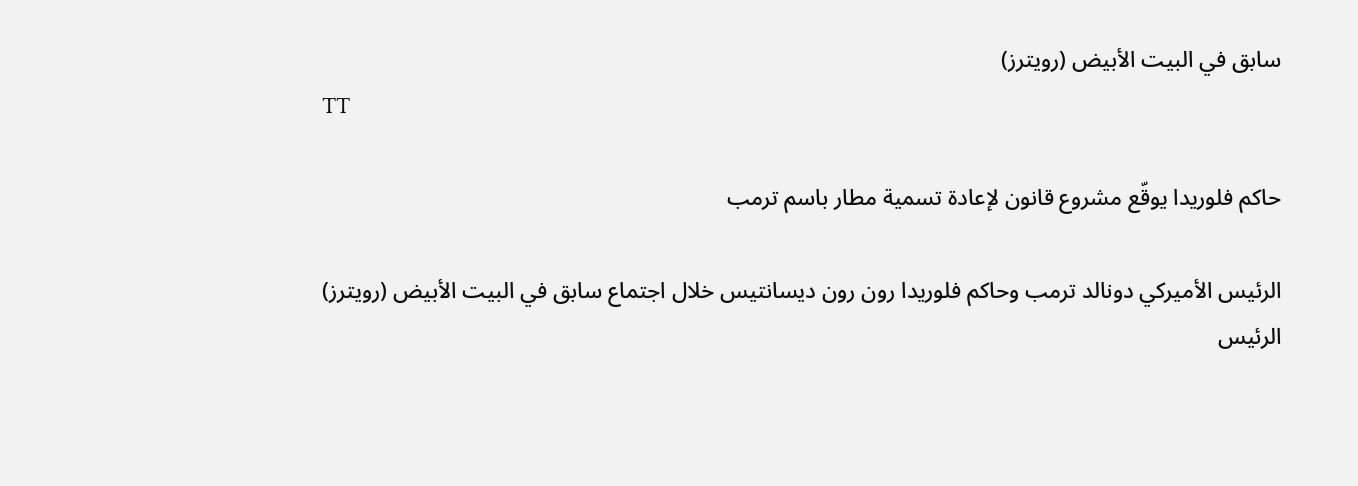سابق في البيت الأبيض (رويترز)
TT

حاكم فلوريدا يوقّع مشروع قانون لإعادة تسمية مطار باسم ترمب

الرئيس الأميركي دونالد ترمب وحاكم فلوريدا رون رون ديسانتيس خلال اجتماع سابق في البيت الأبيض (رويترز)
الرئيس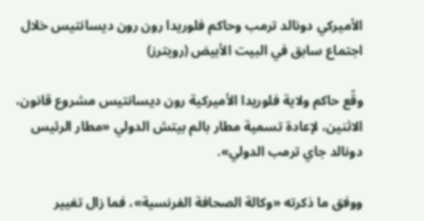الأميركي دونالد ترمب وحاكم فلوريدا رون رون ديسانتيس خلال اجتماع سابق في البيت الأبيض (رويترز)

وقّع حاكم ولاية فلوريدا الأميركية رون ديسانتيس مشروع قانون، الاثنين، لإعادة تسمية مطار بالم بيتش الدولي «مطار الرئيس دونالد جاي ترمب الدولي».

ووفق ما ذكرته «وكالة الصحافة الفرنسية»، فما زال تغيير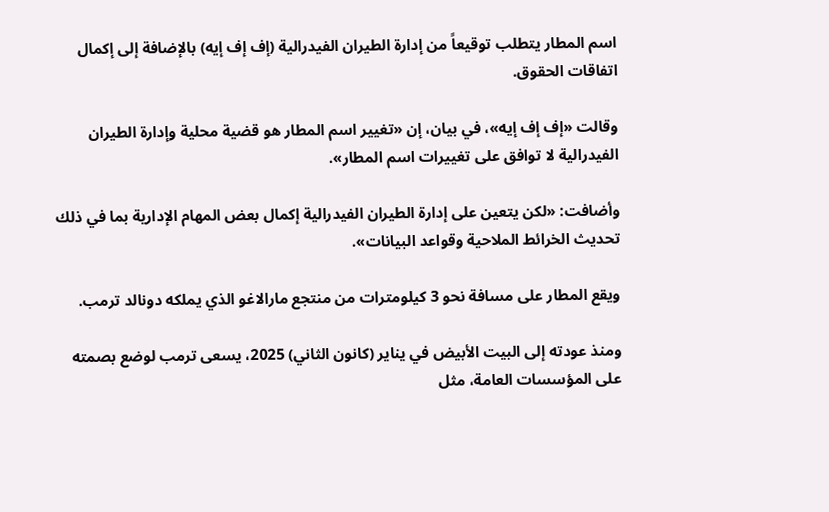اسم المطار يتطلب توقيعاً من إدارة الطيران الفيدرالية (إف إف إيه) بالإضافة إلى إكمال اتفاقات الحقوق.

وقالت «إف إف إيه»، في بيان، إن «تغيير اسم المطار هو قضية محلية وإدارة الطيران الفيدرالية لا توافق على تغييرات اسم المطار».

وأضافت: «لكن يتعين على إدارة الطيران الفيدرالية إكمال بعض المهام الإدارية بما في ذلك تحديث الخرائط الملاحية وقواعد البيانات».

ويقع المطار على مسافة نحو 3 كيلومترات من منتجع مارالاغو الذي يملكه دونالد ترمب.

ومنذ عودته إلى البيت الأبيض في يناير (كانون الثاني) 2025، يسعى ترمب لوضع بصمته على المؤسسات العامة، مثل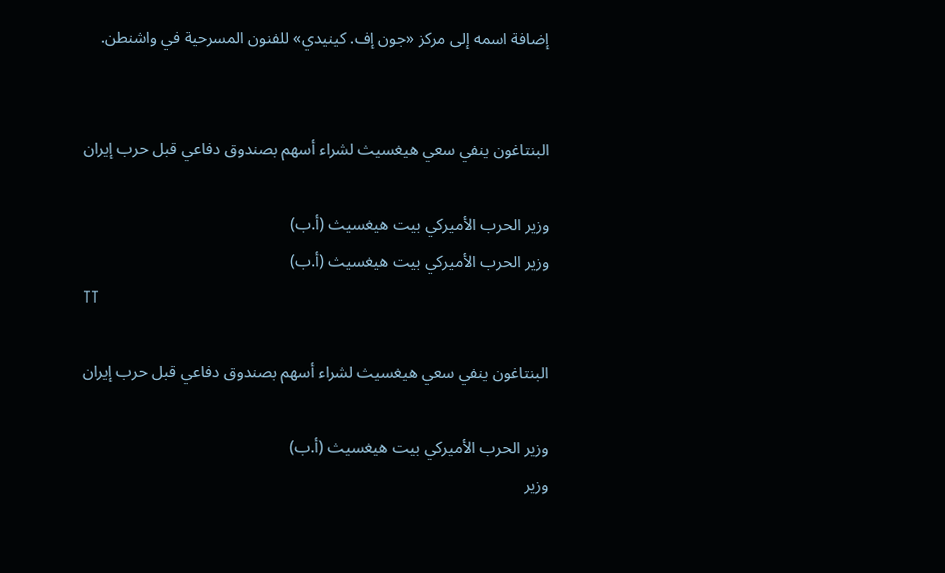إضافة اسمه إلى مركز «جون إف. كينيدي» للفنون المسرحية في واشنطن.


البنتاغون ينفي سعي هيغسيث لشراء أسهم بصندوق دفاعي قبل حرب إيران

وزير الحرب الأميركي بيت هيغسيث (أ.ب)
وزير الحرب الأميركي بيت هيغسيث (أ.ب)
TT

البنتاغون ينفي سعي هيغسيث لشراء أسهم بصندوق دفاعي قبل حرب إيران

وزير الحرب الأميركي بيت هيغسيث (أ.ب)
وزير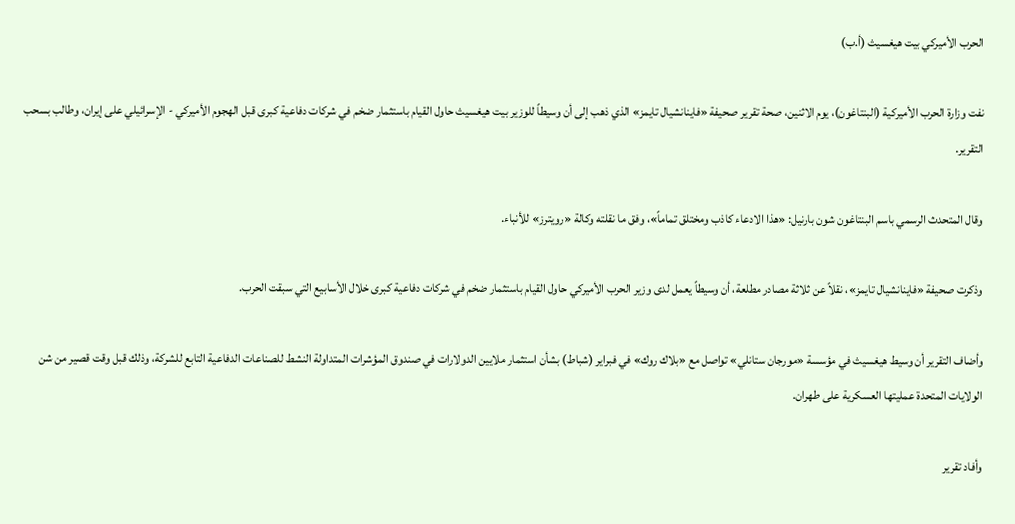الحرب الأميركي بيت هيغسيث (أ.ب)

نفت وزارة الحرب الأميركية (البنتاغون)، يوم الاثنين، صحة تقرير صحيفة «فاينانشيال تايمز» الذي ذهب إلى أن وسيطاً للوزير بيت هيغسيث حاول القيام باستثمار ضخم في شركات دفاعية كبرى قبل الهجوم الأميركي - الإسرائيلي على إيران، وطالب بسحب التقرير.

وقال المتحدث الرسمي باسم البنتاغون شون بارنيل: «هذا الادعاء كاذب ومختلق تماماً»، وفق ما نقلته وكالة «رويترز» للأنباء.

وذكرت صحيفة «فاينانشيال تايمز»، نقلاً عن ثلاثة مصادر مطلعة، أن وسيطاً يعمل لدى وزير الحرب الأميركي حاول القيام باستثمار ضخم في شركات دفاعية كبرى خلال الأسابيع التي سبقت الحرب.

وأضاف التقرير أن وسيط هيغسيث في مؤسسة «مورجان ستانلي» تواصل مع «بلاك روك» في فبراير (شباط) بشأن استثمار ملايين الدولارات في صندوق المؤشرات المتداولة النشط للصناعات الدفاعية التابع للشركة، وذلك قبل وقت قصير من شن الولايات المتحدة عمليتها العسكرية على طهران.

وأفاد تقرير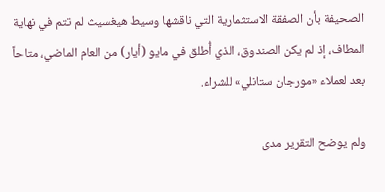الصحيفة بأن الصفقة الاستثمارية التي ناقشها وسيط هيغسيث لم تتم في نهاية المطاف، إذ لم يكن الصندوق، الذي أُطلق في مايو (أيار) من العام الماضي، متاحاً بعد لعملاء «مورجان ستانلي» للشراء.

ولم يوضح التقرير مدى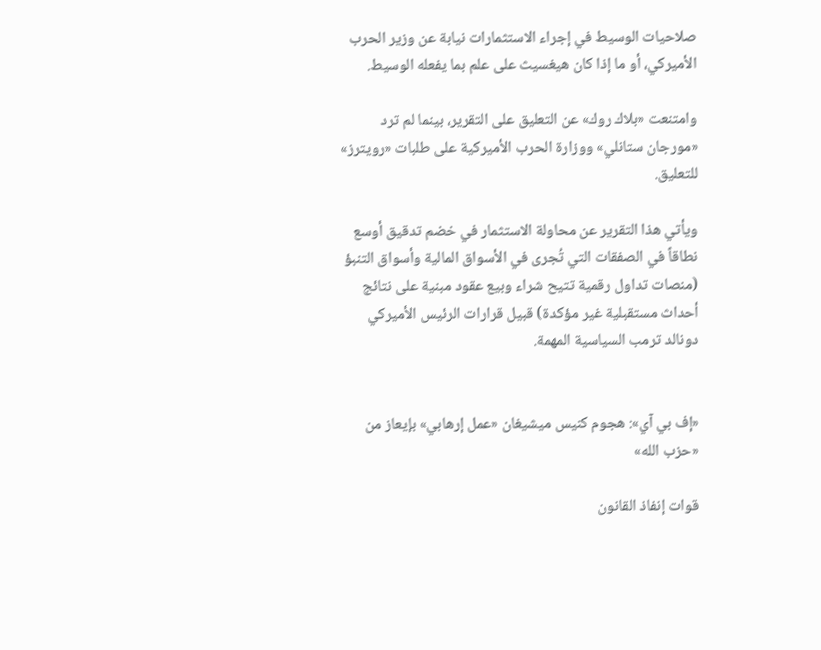صلاحيات الوسيط في إجراء الاستثمارات نيابة عن وزير الحرب الأميركي، أو ما إذا كان هيغسيث على علم بما يفعله الوسيط.

وامتنعت «بلاك روك» عن التعليق على التقرير، بينما لم ترد «مورجان ستانلي» ووزارة الحرب الأميركية على طلبات «رويترز» للتعليق.

ويأتي هذا التقرير عن محاولة الاستثمار في خضم تدقيق أوسع نطاقاً في الصفقات التي تُجرى في الأسواق المالية وأسواق التنبؤ (منصات تداول رقمية تتيح شراء وبيع عقود مبنية على نتائج أحداث مستقبلية غير مؤكدة) قبيل قرارات الرئيس الأميركي دونالد ترمب السياسية المهمة.


«إف بي آي»: هجوم كنيس ميشيغان «عمل إرهابي» بإيعاز من «حزب الله»

قوات إنفاذ القانون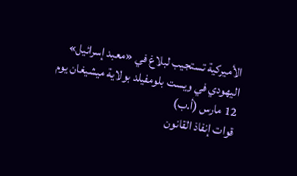الأميركية تستجيب لبلاغ في «معبد إسرائيل» اليهودي في ويست بلومفيلد بولاية ميشيغان يوم 12 مارس (أ.ب)
قوات إنفاذ القانون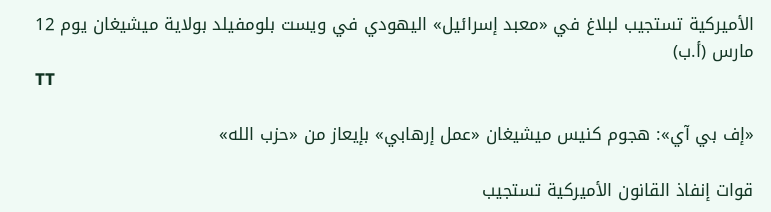الأميركية تستجيب لبلاغ في «معبد إسرائيل» اليهودي في ويست بلومفيلد بولاية ميشيغان يوم 12 مارس (أ.ب)
TT

«إف بي آي»: هجوم كنيس ميشيغان «عمل إرهابي» بإيعاز من «حزب الله»

قوات إنفاذ القانون الأميركية تستجيب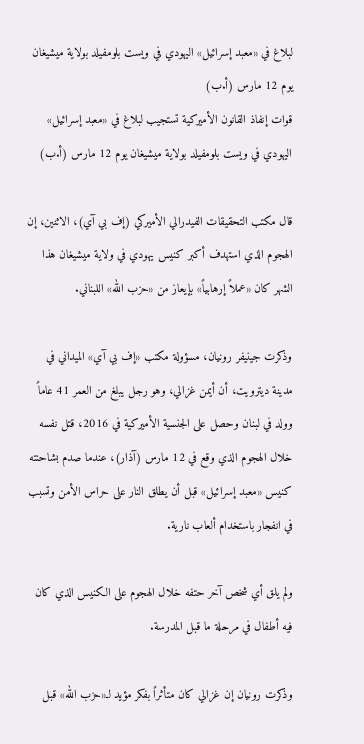لبلاغ في «معبد إسرائيل» اليهودي في ويست بلومفيلد بولاية ميشيغان يوم 12 مارس (أ.ب)
قوات إنفاذ القانون الأميركية تستجيب لبلاغ في «معبد إسرائيل» اليهودي في ويست بلومفيلد بولاية ميشيغان يوم 12 مارس (أ.ب)

قال ‌مكتب التحقيقات الفيدرالي الأميركي (إف بي آي)، الاثنين، إن الهجوم الذي استهدف أكبر كنيس يهودي في ولاية ميشيغان هذا الشهر كان «عملاً إرهابياً» بإيعاز من «حزب الله» اللبناني.

وذكرت جينيفر رونيان، مسؤولة مكتب «إف بي آي» الميداني في مدينة ديترويت، أن أيمن غزالي، وهو رجل يبلغ من العمر 41 عاماً وولد في لبنان وحصل على الجنسية الأميركية في 2016، قتل نفسه خلال الهجوم الذي وقع في 12 مارس (آذار)، عندما صدم بشاحنته كنيس «معبد إسرائيل» قبل أن يطلق النار ‌على حراس ‌الأمن وتسبب في انفجار باستخدام ألعاب ‌نارية.

ولم يلق أي شخص آخر حتفه خلال الهجوم على الكنيس الذي كان فيه أطفال في مرحلة ما قبل المدرسة.

وذكرت رونيان إن غزالي كان متأثراً بفكر مؤيد لـ«حزب الله» قبل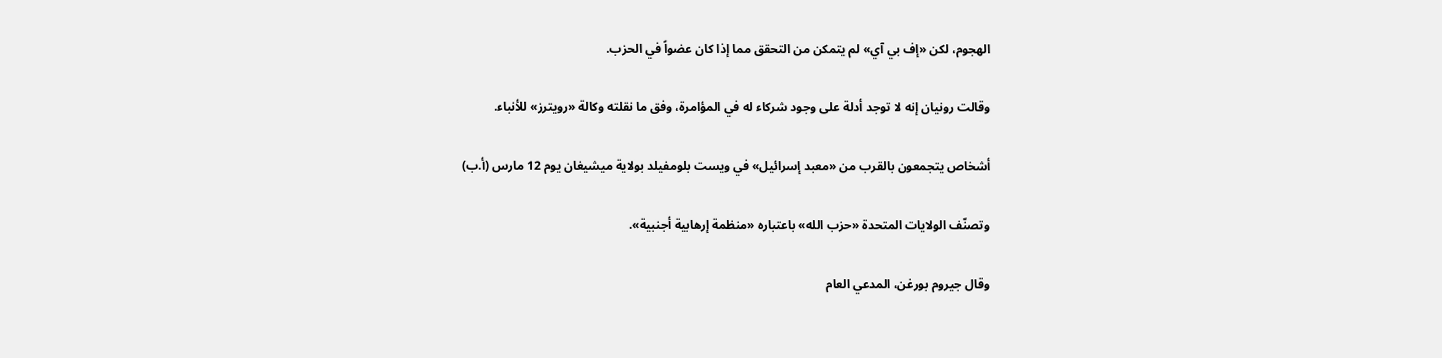الهجوم، لكن «إف بي آي» لم يتمكن من التحقق مما إذا كان عضواً في الحزب.

وقالت رونيان إنه لا توجد أدلة على وجود شركاء له في المؤامرة، وفق ما نقلته وكالة «رويترز» للأنباء.

أشخاص يتجمعون بالقرب من «معبد إسرائيل» في ويست بلومفيلد بولاية ميشيغان يوم 12 مارس (أ.ب)

وتصنّف الولايات المتحدة ‌«حزب الله» باعتباره «منظمة إرهابية أجنبية».

وقال جيروم بورغن، المدعي العام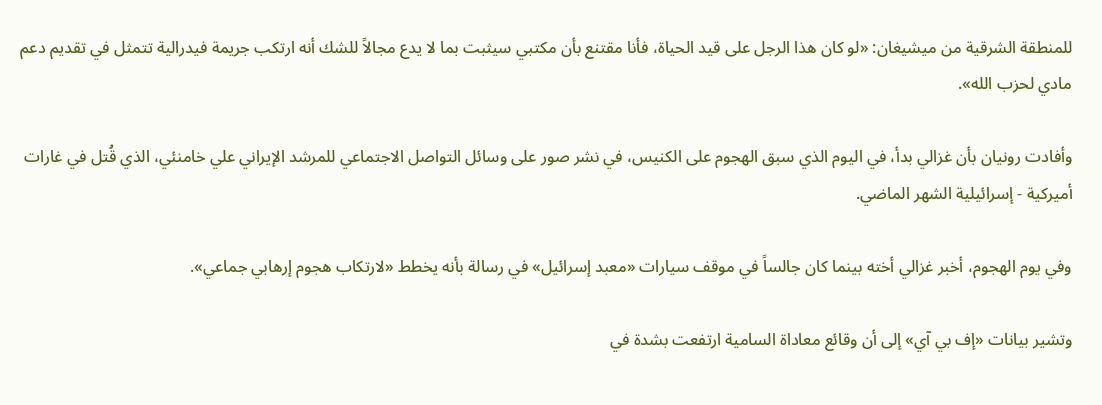للمنطقة الشرقية من ميشيغان: «لو كان هذا الرجل على قيد الحياة، فأنا مقتنع بأن ‌مكتبي سيثبت بما لا يدع مجالاً للشك أنه ارتكب جريمة فيدرالية تتمثل في تقديم دعم مادي لحزب الله».

وأفادت رونيان بأن غزالي بدأ، في اليوم الذي سبق الهجوم على الكنيس، في نشر صور على وسائل التواصل الاجتماعي للمرشد الإيراني علي خامنئي، الذي قُتل في غارات أميركية - إسرائيلية الشهر الماضي.

وفي يوم الهجوم، أخبر غزالي أخته بينما كان جالساً في موقف سيارات «معبد إسرائيل» في رسالة بأنه يخطط «لارتكاب هجوم إرهابي جماعي».

وتشير بيانات «إف بي آي» إلى أن وقائع معاداة السامية ارتفعت بشدة في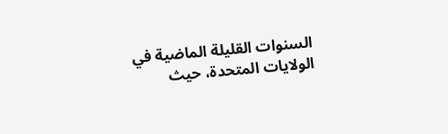السنوات القليلة الماضية في الولايات المتحدة، حيث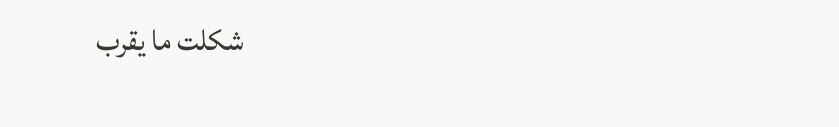شكلت ما يقرب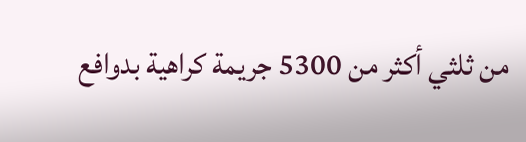من ثلثي أكثر من 5300 جريمة كراهية بدوافع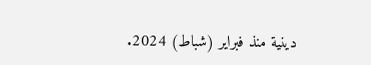دينية منذ فبراير (شباط) 2024.